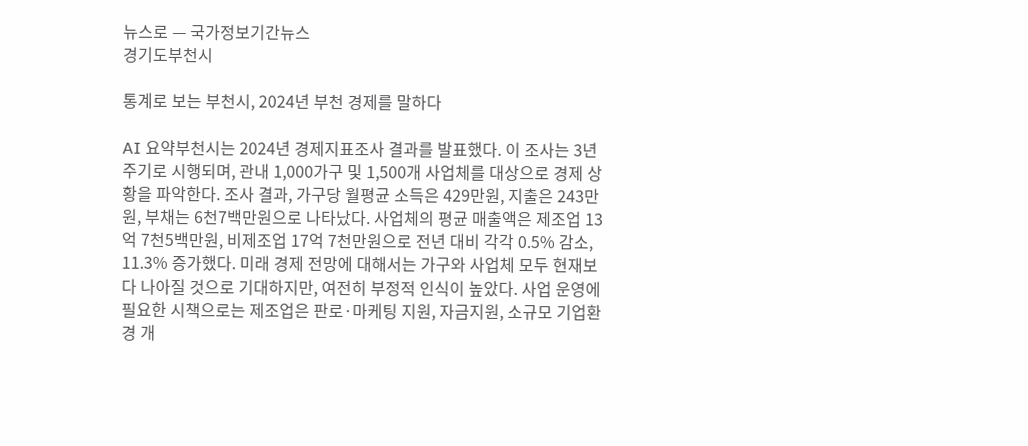뉴스로 — 국가정보기간뉴스
경기도부천시

통계로 보는 부천시, 2024년 부천 경제를 말하다

AI 요약부천시는 2024년 경제지표조사 결과를 발표했다. 이 조사는 3년 주기로 시행되며, 관내 1,000가구 및 1,500개 사업체를 대상으로 경제 상황을 파악한다. 조사 결과, 가구당 월평균 소득은 429만원, 지출은 243만원, 부채는 6천7백만원으로 나타났다. 사업체의 평균 매출액은 제조업 13억 7천5백만원, 비제조업 17억 7천만원으로 전년 대비 각각 0.5% 감소, 11.3% 증가했다. 미래 경제 전망에 대해서는 가구와 사업체 모두 현재보다 나아질 것으로 기대하지만, 여전히 부정적 인식이 높았다. 사업 운영에 필요한 시책으로는 제조업은 판로·마케팅 지원, 자금지원, 소규모 기업환경 개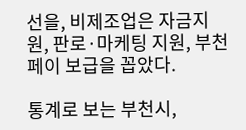선을, 비제조업은 자금지원, 판로·마케팅 지원, 부천페이 보급을 꼽았다.

통계로 보는 부천시,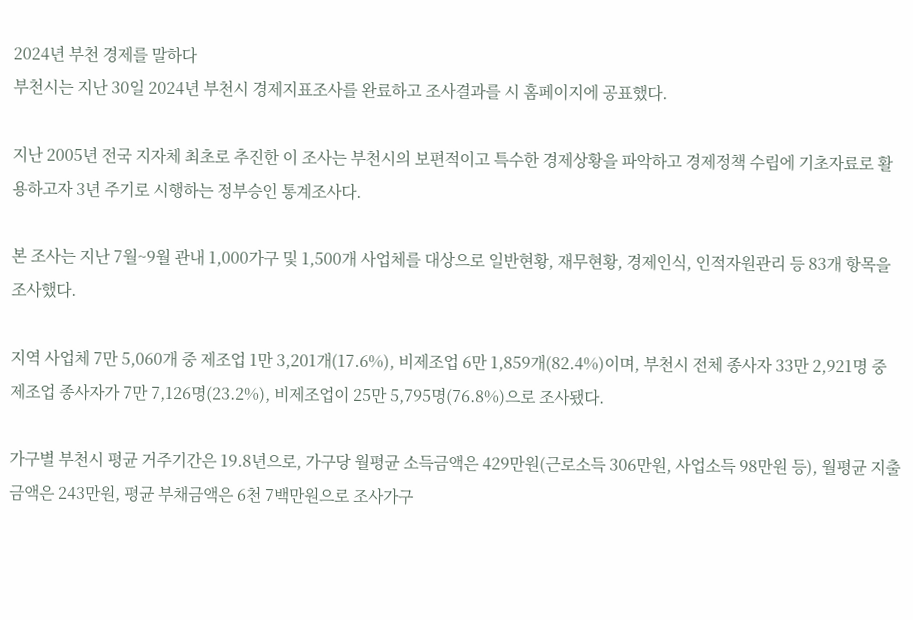2024년 부천 경제를 말하다
부천시는 지난 30일 2024년 부천시 경제지표조사를 완료하고 조사결과를 시 홈페이지에 공표했다.

지난 2005년 전국 지자체 최초로 추진한 이 조사는 부천시의 보편적이고 특수한 경제상황을 파악하고 경제정책 수립에 기초자료로 활용하고자 3년 주기로 시행하는 정부승인 통계조사다.

본 조사는 지난 7월~9월 관내 1,000가구 및 1,500개 사업체를 대상으로 일반현황, 재무현황, 경제인식, 인적자원관리 등 83개 항목을 조사했다.

지역 사업체 7만 5,060개 중 제조업 1만 3,201개(17.6%), 비제조업 6만 1,859개(82.4%)이며, 부천시 전체 종사자 33만 2,921명 중 제조업 종사자가 7만 7,126명(23.2%), 비제조업이 25만 5,795명(76.8%)으로 조사됐다.

가구별 부천시 평균 거주기간은 19.8년으로, 가구당 월평균 소득금액은 429만원(근로소득 306만원, 사업소득 98만원 등), 월평균 지출금액은 243만원, 평균 부채금액은 6천 7백만원으로 조사가구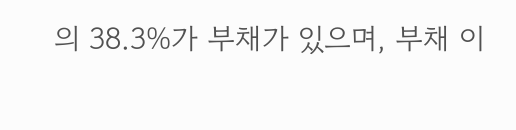의 38.3%가 부채가 있으며, 부채 이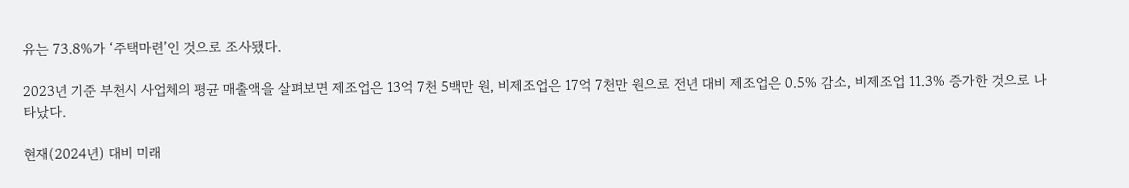유는 73.8%가 ‘주택마련’인 것으로 조사됐다.

2023년 기준 부천시 사업체의 평균 매출액을 살펴보면 제조업은 13억 7천 5백만 원, 비제조업은 17억 7천만 원으로 전년 대비 제조업은 0.5% 감소, 비제조업 11.3% 증가한 것으로 나타났다.

현재(2024년) 대비 미래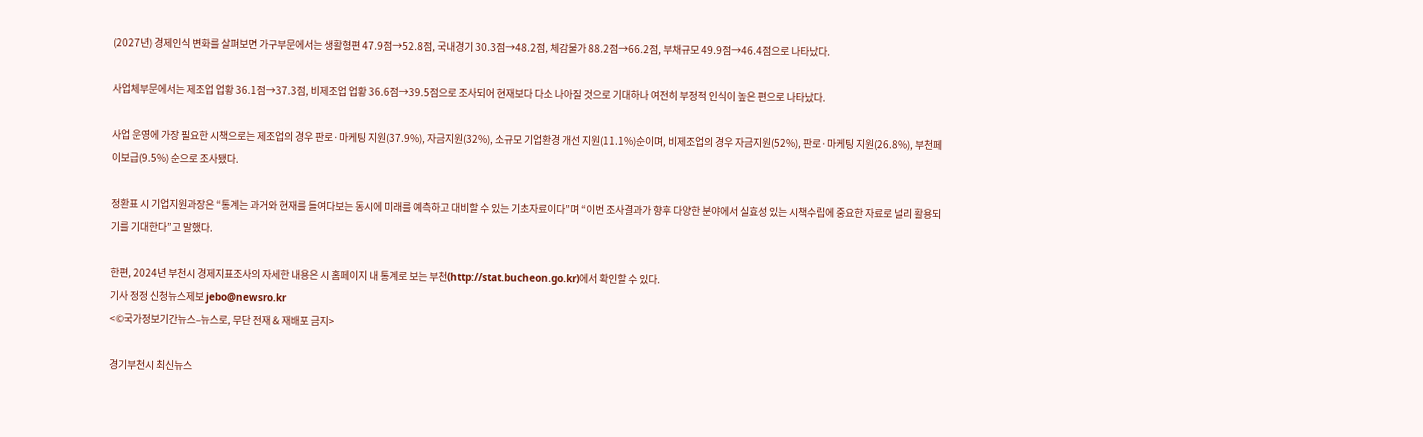(2027년) 경제인식 변화를 살펴보면 가구부문에서는 생활형편 47.9점→52.8점, 국내경기 30.3점→48.2점, 체감물가 88.2점→66.2점, 부채규모 49.9점→46.4점으로 나타났다.

사업체부문에서는 제조업 업황 36.1점→37.3점, 비제조업 업황 36.6점→39.5점으로 조사되어 현재보다 다소 나아질 것으로 기대하나 여전히 부정적 인식이 높은 편으로 나타났다.

사업 운영에 가장 필요한 시책으로는 제조업의 경우 판로·마케팅 지원(37.9%), 자금지원(32%), 소규모 기업환경 개선 지원(11.1%)순이며, 비제조업의 경우 자금지원(52%), 판로·마케팅 지원(26.8%), 부천페이보급(9.5%) 순으로 조사됐다.

정환표 시 기업지원과장은 “통계는 과거와 현재를 들여다보는 동시에 미래를 예측하고 대비할 수 있는 기초자료이다”며 “이번 조사결과가 향후 다양한 분야에서 실효성 있는 시책수립에 중요한 자료로 널리 활용되기를 기대한다”고 말했다.

한편, 2024년 부천시 경제지표조사의 자세한 내용은 시 홈페이지 내 통계로 보는 부천(http://stat.bucheon.go.kr)에서 확인할 수 있다.
기사 정정 신청뉴스제보 jebo@newsro.kr
<©국가정보기간뉴스–뉴스로, 무단 전재 & 재배포 금지>

경기부천시 최신뉴스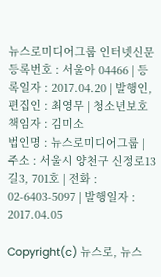뉴스로미디어그룹 인터넷신문등록번호 : 서울아 04466 | 등록일자 : 2017.04.20 | 발행인, 편집인 : 최영무 | 청소년보호책임자 : 김미소
법인명 : 뉴스로미디어그룹 | 주소 : 서울시 양천구 신정로13길3, 701호 | 전화 : 02-6403-5097 | 발행일자 : 2017.04.05

Copyright(c) 뉴스로, 뉴스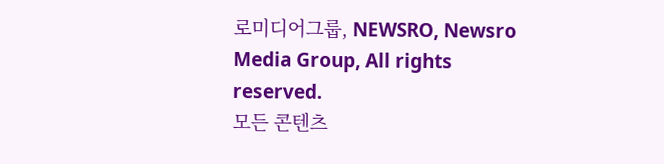로미디어그룹, NEWSRO, Newsro Media Group, All rights reserved.
모든 콘텐츠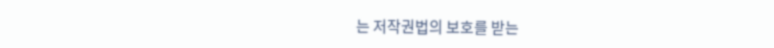는 저작권법의 보호를 받는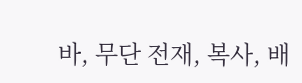바, 무단 전재, 복사, 배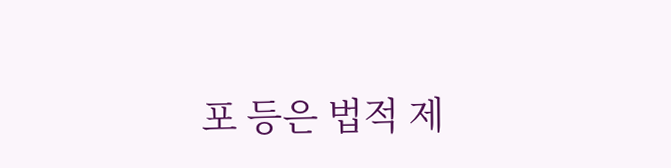포 등은 법적 제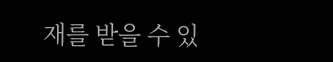재를 받을 수 있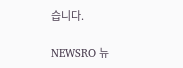습니다.

NEWSRO 뉴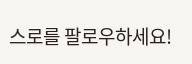스로를 팔로우하세요!